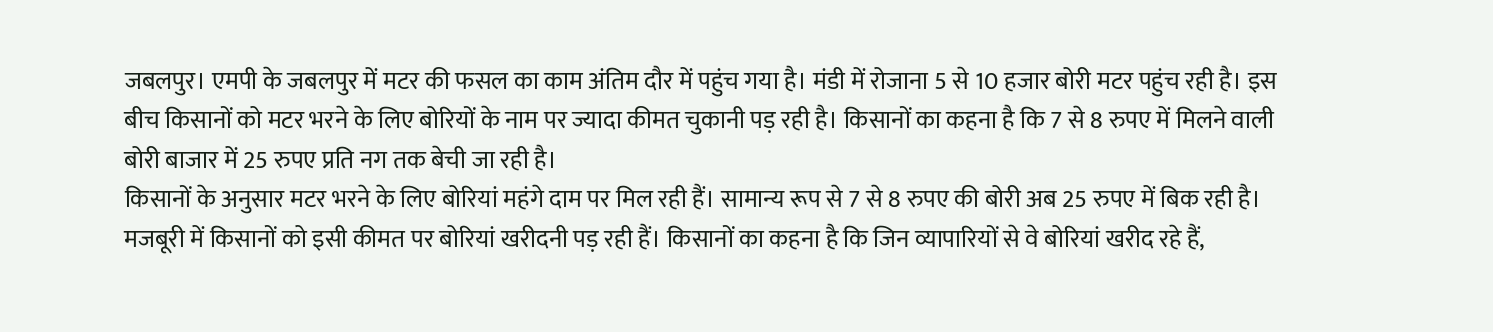जबलपुर। एमपी के जबलपुर में मटर की फसल का काम अंतिम दौर में पहुंच गया है। मंडी में रोजाना 5 से 10 हजार बोरी मटर पहुंच रही है। इस बीच किसानों को मटर भरने के लिए बोरियों के नाम पर ज्यादा कीमत चुकानी पड़ रही है। किसानों का कहना है कि 7 से 8 रुपए में मिलने वाली बोरी बाजार में 25 रुपए प्रति नग तक बेची जा रही है।
किसानों के अनुसार मटर भरने के लिए बोरियां महंगे दाम पर मिल रही हैं। सामान्य रूप से 7 से 8 रुपए की बोरी अब 25 रुपए में बिक रही है। मजबूरी में किसानों को इसी कीमत पर बोरियां खरीदनी पड़ रही हैं। किसानों का कहना है कि जिन व्यापारियों से वे बोरियां खरीद रहे हैं,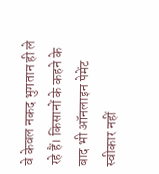वे केवल नकद भुगतान ही ले रहे हैं। किसानों के कहने के बाद भी ऑनलाइन पेमेंट स्वीकार नहीं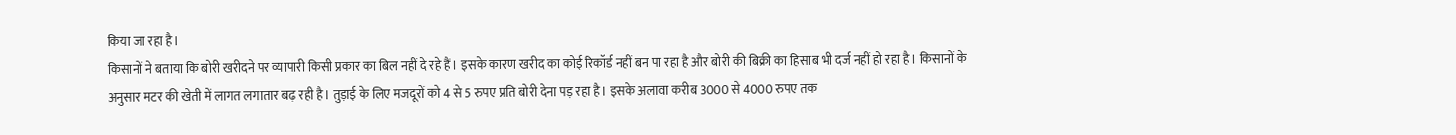किया जा रहा है।
किसानों ने बताया कि बोरी खरीदने पर व्यापारी किसी प्रकार का बिल नहीं दे रहे हैं। इसके कारण खरीद का कोई रिकॉर्ड नहीं बन पा रहा है और बोरी की बिक्री का हिसाब भी दर्ज नहीं हो रहा है। किसानों के अनुसार मटर की खेती में लागत लगातार बढ़ रही है। तुड़ाई के लिए मजदूरों को 4 से 5 रुपए प्रति बोरी देना पड़ रहा है। इसके अलावा करीब 3000 से 4000 रुपए तक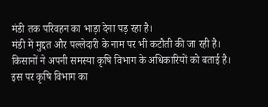मंडी तक परिवहन का भाड़ा देना पड़ रहा है।
मंडी में मुद्दत और पल्लेदारी के नाम पर भी कटौती की जा रही है। किसानों ने अपनी समस्या कृषि विभाग के अधिकारियों को बताई है। इस पर कृषि विभाग का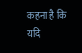कहना है कि यदि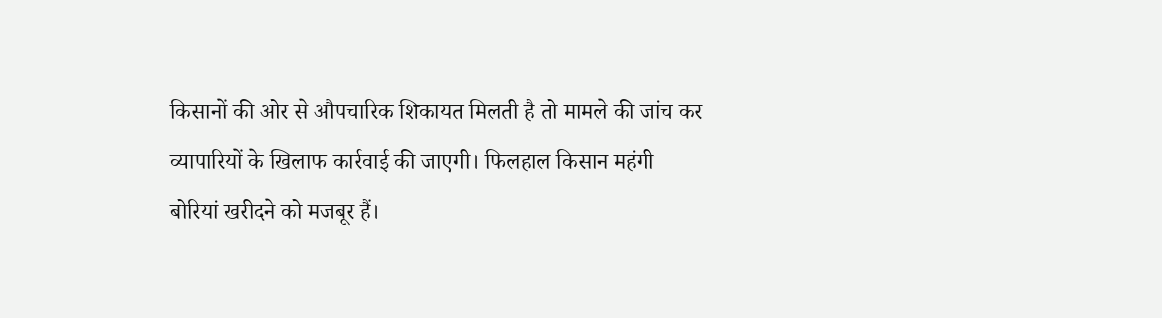किसानों की ओर से औपचारिक शिकायत मिलती है तो मामले की जांच कर व्यापारियों के खिलाफ कार्रवाई की जाएगी। फिलहाल किसान महंगी बोरियां खरीदने को मजबूर हैं।